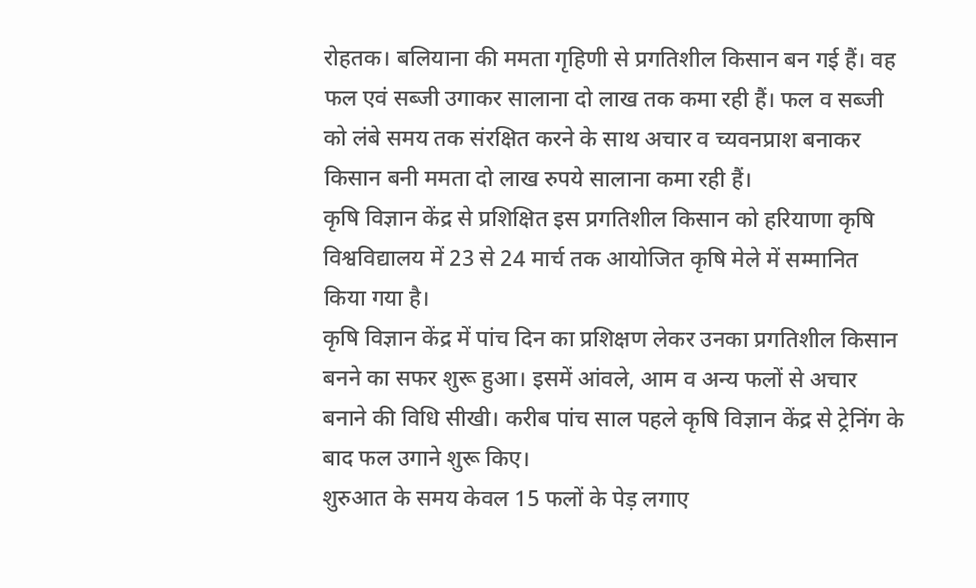रोहतक। बलियाना की ममता गृहिणी से प्रगतिशील किसान बन गई हैं। वह फल एवं सब्जी उगाकर सालाना दो लाख तक कमा रही हैं। फल व सब्जी को लंबे समय तक संरक्षित करने के साथ अचार व च्यवनप्राश बनाकर किसान बनी ममता दो लाख रुपये सालाना कमा रही हैं।
कृषि विज्ञान केंद्र से प्रशिक्षित इस प्रगतिशील किसान को हरियाणा कृषि विश्वविद्यालय में 23 से 24 मार्च तक आयोजित कृषि मेले में सम्मानित किया गया है।
कृषि विज्ञान केंद्र में पांच दिन का प्रशिक्षण लेकर उनका प्रगतिशील किसान बनने का सफर शुरू हुआ। इसमें आंवले, आम व अन्य फलों से अचार बनाने की विधि सीखी। करीब पांच साल पहले कृषि विज्ञान केंद्र से ट्रेनिंग के बाद फल उगाने शुरू किए।
शुरुआत के समय केवल 15 फलों के पेड़ लगाए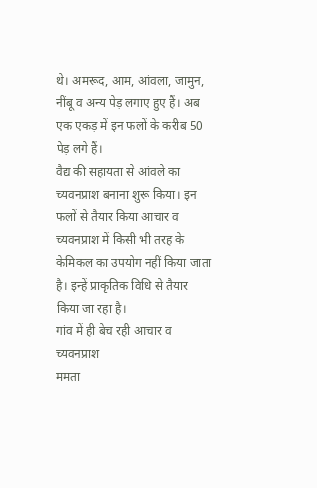थे। अमरूद, आम, आंवला, जामुन, नींबू व अन्य पेड़ लगाए हुए हैं। अब एक एकड़ में इन फलों के करीब 50 पेड़ लगे हैं।
वैद्य की सहायता से आंवले का च्यवनप्राश बनाना शुरू किया। इन फलों से तैयार किया आचार व च्यवनप्राश में किसी भी तरह के केमिकल का उपयोग नहीं किया जाता है। इन्हें प्राकृतिक विधि से तैयार किया जा रहा है।
गांव में ही बेच रही आचार व च्यवनप्राश
ममता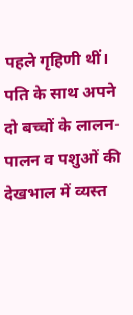पहले गृहिणी थीं। पति के साथ अपने दो बच्चों के लालन-पालन व पशुओं की देखभाल में व्यस्त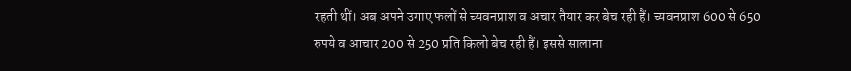रहती थीं। अब अपने उगाए फलों से च्यवनप्राश व अचार तैयार कर बेच रही हैं। च्यवनप्राश 600 से 650 रुपये व आचार 200 से 250 प्रति किलो बेच रही हैं। इससे सालाना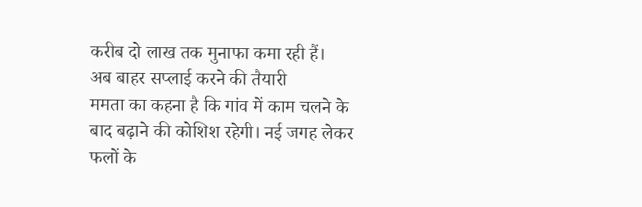करीब दो लाख तक मुनाफा कमा रही हैं।
अब बाहर सप्लाई करने की तैयारी
ममता का कहना है कि गांव में काम चलने के बाद बढ़ाने की कोशिश रहेगी। नई जगह लेकर फलों के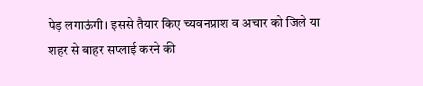पेड़ लगाऊंगी। इससे तैयार किए च्यवनप्राश व अचार को जिले या शहर से बाहर सप्लाई करने की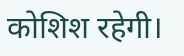कोशिश रहेगी।